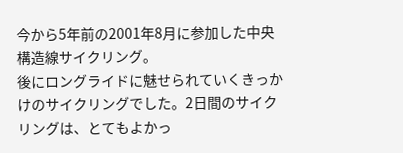今から5年前の2001年8月に参加した中央構造線サイクリング。
後にロングライドに魅せられていくきっかけのサイクリングでした。2日間のサイクリングは、とてもよかっ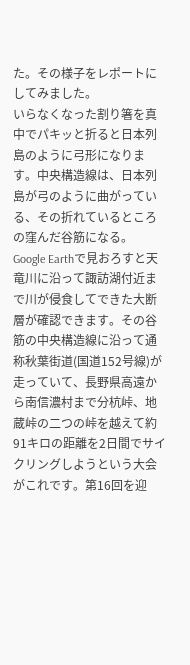た。その様子をレポートにしてみました。
いらなくなった割り箸を真中でパキッと折ると日本列島のように弓形になります。中央構造線は、日本列島が弓のように曲がっている、その折れているところの窪んだ谷筋になる。
Google Earthで見おろすと天竜川に沿って諏訪湖付近まで川が侵食してできた大断層が確認できます。その谷筋の中央構造線に沿って通称秋葉街道(国道152号線)が走っていて、長野県高遠から南信濃村まで分杭峠、地蔵峠の二つの峠を越えて約91キロの距離を2日間でサイクリングしようという大会がこれです。第16回を迎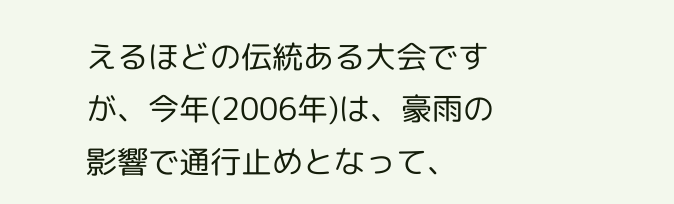えるほどの伝統ある大会ですが、今年(2006年)は、豪雨の影響で通行止めとなって、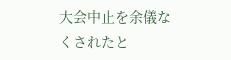大会中止を余儀なくされたと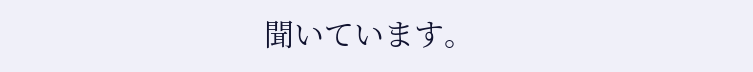聞いています。